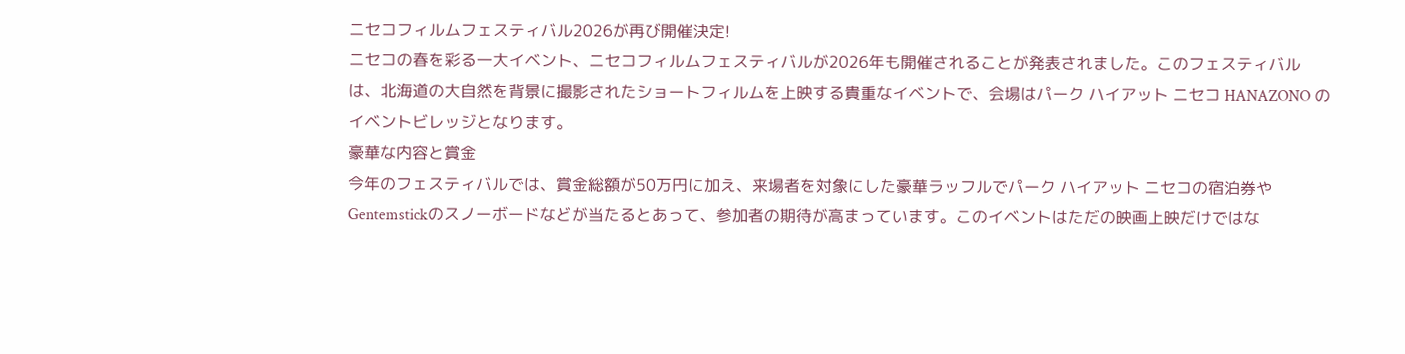ニセコフィルムフェスティバル2026が再び開催決定!
ニセコの春を彩る一大イベント、ニセコフィルムフェスティバルが2026年も開催されることが発表されました。このフェスティバルは、北海道の大自然を背景に撮影されたショートフィルムを上映する貴重なイベントで、会場はパーク ハイアット ニセコ HANAZONO のイベントビレッジとなります。
豪華な内容と賞金
今年のフェスティバルでは、賞金総額が50万円に加え、来場者を対象にした豪華ラッフルでパーク ハイアット ニセコの宿泊券やGentemstickのスノーボードなどが当たるとあって、参加者の期待が高まっています。このイベントはただの映画上映だけではな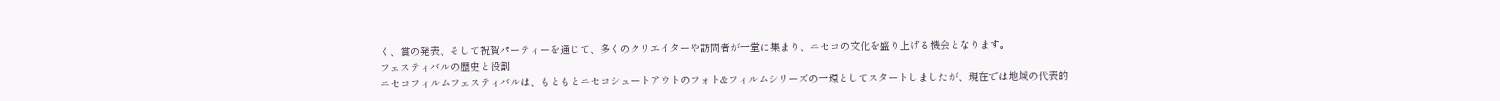く、賞の発表、そして祝賀パーティーを通じて、多くのクリエイターや訪問者が一堂に集まり、ニセコの文化を盛り上げる機会となります。
フェスティバルの歴史と役割
ニセコフィルムフェスティバルは、もともとニセコシュートアウトのフォト&フィルムシリーズの一環としてスタートしましたが、現在では地域の代表的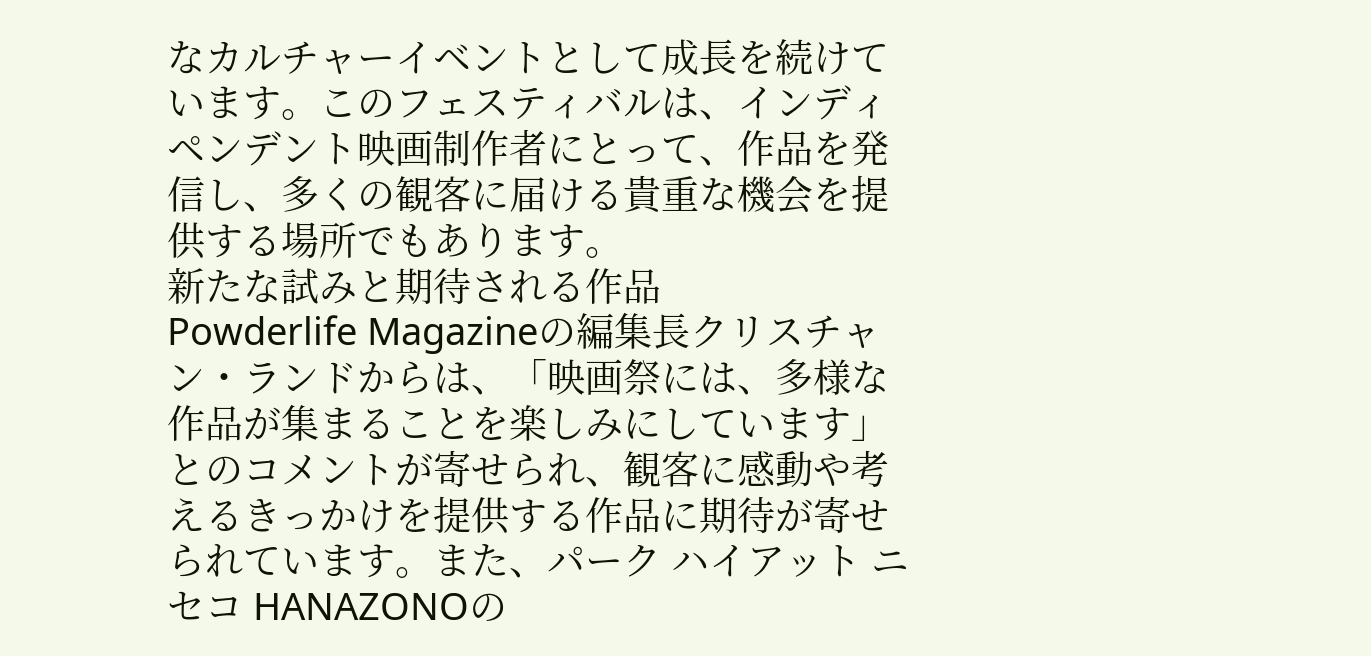なカルチャーイベントとして成長を続けています。このフェスティバルは、インディペンデント映画制作者にとって、作品を発信し、多くの観客に届ける貴重な機会を提供する場所でもあります。
新たな試みと期待される作品
Powderlife Magazineの編集長クリスチャン・ランドからは、「映画祭には、多様な作品が集まることを楽しみにしています」とのコメントが寄せられ、観客に感動や考えるきっかけを提供する作品に期待が寄せられています。また、パーク ハイアット ニセコ HANAZONOの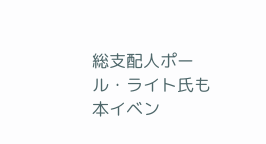総支配人ポール・ライト氏も本イベン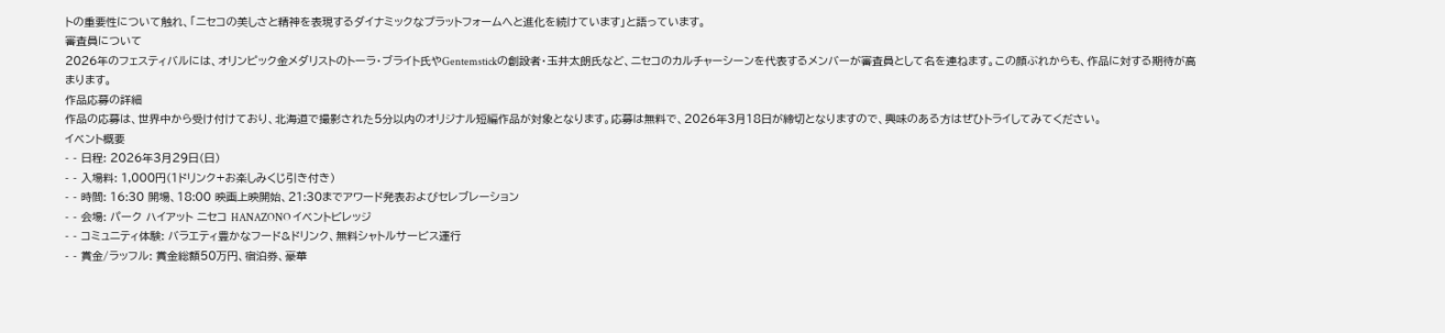トの重要性について触れ、「ニセコの美しさと精神を表現するダイナミックなプラットフォームへと進化を続けています」と語っています。
審査員について
2026年のフェスティバルには、オリンピック金メダリストのトーラ・ブライト氏やGentemstickの創設者・玉井太朗氏など、ニセコのカルチャーシーンを代表するメンバーが審査員として名を連ねます。この顔ぶれからも、作品に対する期待が高まります。
作品応募の詳細
作品の応募は、世界中から受け付けており、北海道で撮影された5分以内のオリジナル短編作品が対象となります。応募は無料で、2026年3月18日が締切となりますので、興味のある方はぜひトライしてみてください。
イベント概要
- - 日程: 2026年3月29日(日)
- - 入場料: 1,000円(1ドリンク+お楽しみくじ引き付き)
- - 時間: 16:30 開場、18:00 映画上映開始、21:30までアワード発表およびセレブレーション
- - 会場: パーク ハイアット ニセコ HANAZONO イベントビレッジ
- - コミュニティ体験: バラエティ豊かなフード&ドリンク、無料シャトルサービス運行
- - 賞金/ラッフル: 賞金総額50万円、宿泊券、豪華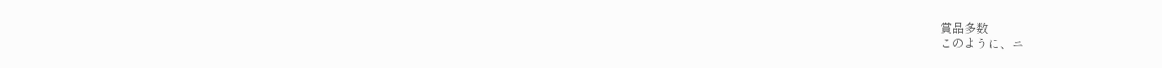賞品多数
このように、ニ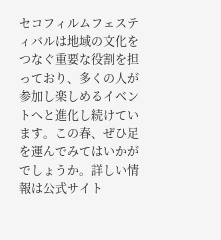セコフィルムフェスティバルは地域の文化をつなぐ重要な役割を担っており、多くの人が参加し楽しめるイベントへと進化し続けています。この春、ぜひ足を運んでみてはいかがでしょうか。詳しい情報は公式サイト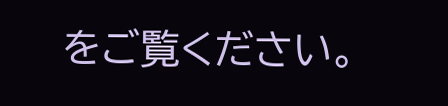をご覧ください。